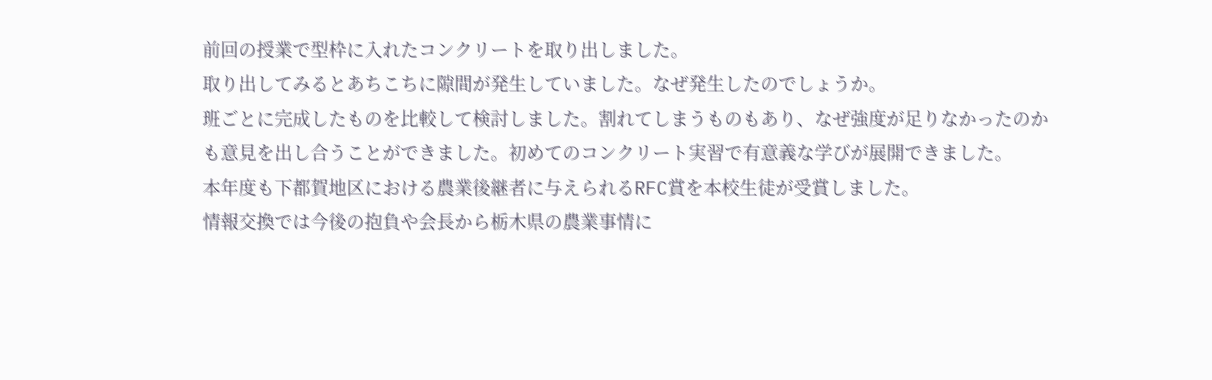前回の授業で型枠に入れたコンクリートを取り出しました。
取り出してみるとあちこちに隙間が発生していました。なぜ発生したのでしょうか。
班ごとに完成したものを比較して検討しました。割れてしまうものもあり、なぜ強度が足りなかったのか
も意見を出し合うことができました。初めてのコンクリート実習で有意義な学びが展開できました。
本年度も下都賀地区における農業後継者に与えられるRFC賞を本校生徒が受賞しました。
情報交換では今後の抱負や会長から栃木県の農業事情に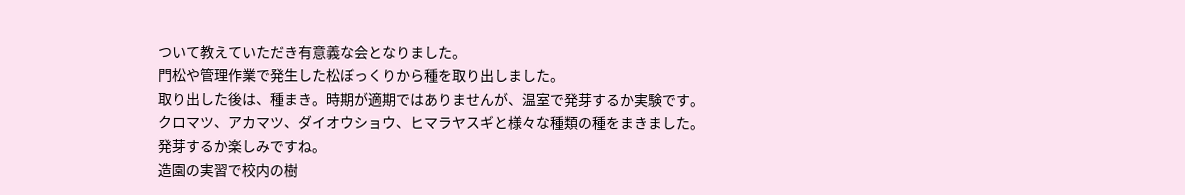ついて教えていただき有意義な会となりました。
門松や管理作業で発生した松ぼっくりから種を取り出しました。
取り出した後は、種まき。時期が適期ではありませんが、温室で発芽するか実験です。
クロマツ、アカマツ、ダイオウショウ、ヒマラヤスギと様々な種類の種をまきました。
発芽するか楽しみですね。
造園の実習で校内の樹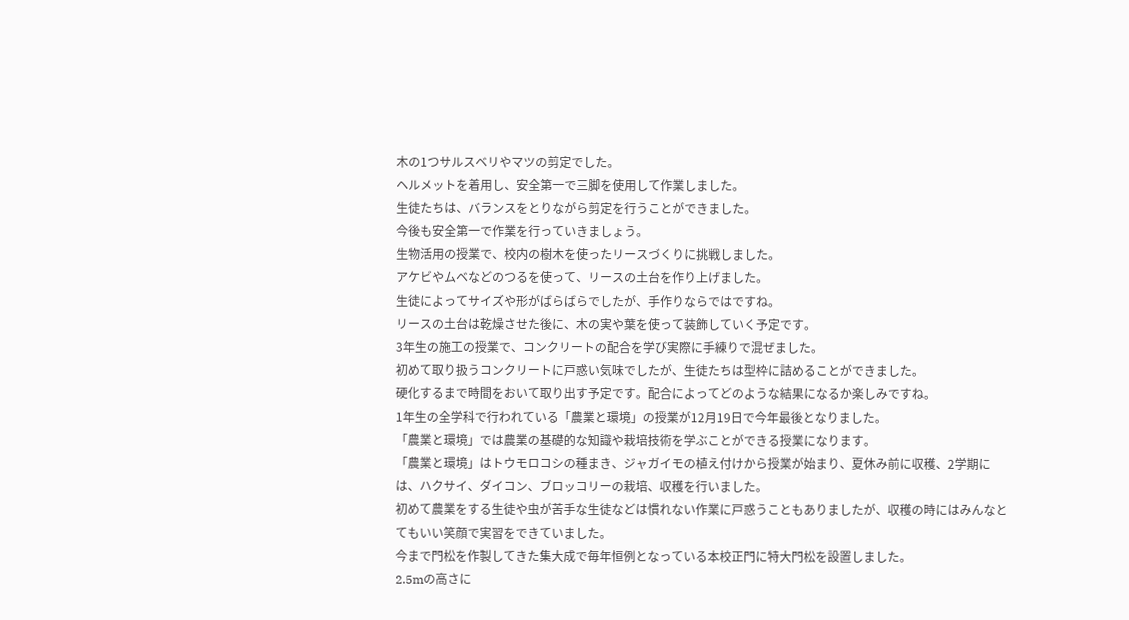木の1つサルスベリやマツの剪定でした。
ヘルメットを着用し、安全第一で三脚を使用して作業しました。
生徒たちは、バランスをとりながら剪定を行うことができました。
今後も安全第一で作業を行っていきましょう。
生物活用の授業で、校内の樹木を使ったリースづくりに挑戦しました。
アケビやムベなどのつるを使って、リースの土台を作り上げました。
生徒によってサイズや形がばらばらでしたが、手作りならではですね。
リースの土台は乾燥させた後に、木の実や葉を使って装飾していく予定です。
3年生の施工の授業で、コンクリートの配合を学び実際に手練りで混ぜました。
初めて取り扱うコンクリートに戸惑い気味でしたが、生徒たちは型枠に詰めることができました。
硬化するまで時間をおいて取り出す予定です。配合によってどのような結果になるか楽しみですね。
1年生の全学科で行われている「農業と環境」の授業が12月19日で今年最後となりました。
「農業と環境」では農業の基礎的な知識や栽培技術を学ぶことができる授業になります。
「農業と環境」はトウモロコシの種まき、ジャガイモの植え付けから授業が始まり、夏休み前に収穫、2学期には、ハクサイ、ダイコン、ブロッコリーの栽培、収穫を行いました。
初めて農業をする生徒や虫が苦手な生徒などは慣れない作業に戸惑うこともありましたが、収穫の時にはみんなとてもいい笑顔で実習をできていました。
今まで門松を作製してきた集大成で毎年恒例となっている本校正門に特大門松を設置しました。
2.5mの高さに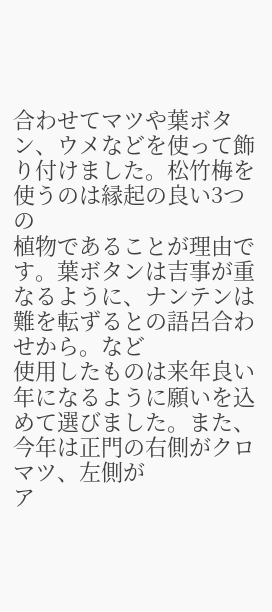合わせてマツや葉ボタン、ウメなどを使って飾り付けました。松竹梅を使うのは縁起の良い3つの
植物であることが理由です。葉ボタンは吉事が重なるように、ナンテンは難を転ずるとの語呂合わせから。など
使用したものは来年良い年になるように願いを込めて選びました。また、今年は正門の右側がクロマツ、左側が
ア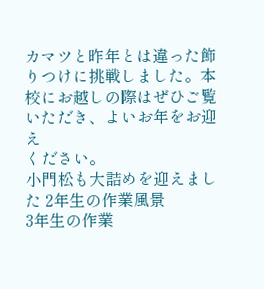カマツと昨年とは違った飾りつけに挑戦しました。本校にお越しの際はぜひご覧いただき、よいお年をお迎え
ください。
小門松も大詰めを迎えました 2年生の作業風景
3年生の作業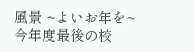風景 ~よいお年を~
今年度最後の校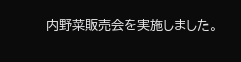内野菜販売会を実施しました。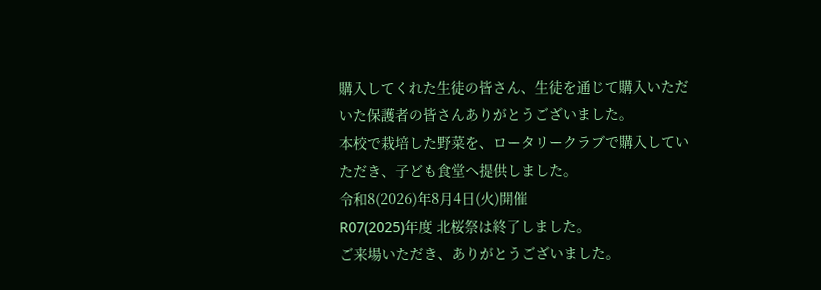購入してくれた生徒の皆さん、生徒を通じて購入いただいた保護者の皆さんありがとうございました。
本校で栽培した野菜を、ロータリークラブで購入していただき、子ども食堂へ提供しました。
令和8(2026)年8月4日(火)開催
R07(2025)年度 北桜祭は終了しました。
ご来場いただき、ありがとうございました。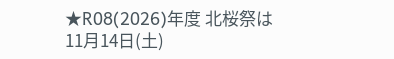★R08(2026)年度 北桜祭は
11月14日(土)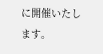に開催いたします。